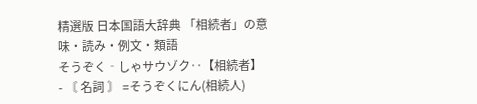精選版 日本国語大辞典 「相続者」の意味・読み・例文・類語
そうぞく‐しゃサウゾク‥【相続者】
- 〘 名詞 〙 =そうぞくにん(相続人)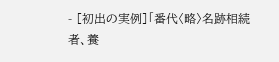- [初出の実例]「番代〈略〉名跡相続者、養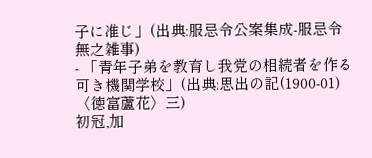子に准じ」(出典:服忌令公案集成‐服忌令無之雑事)
- 「青年子弟を教育し我党の相続者を作る可き機関学校」(出典:思出の記(1900‐01)〈徳富蘆花〉三)
初冠,加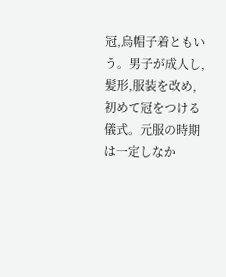冠,烏帽子着ともいう。男子が成人し,髪形,服装を改め,初めて冠をつける儀式。元服の時期は一定しなか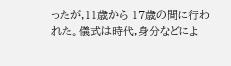ったが,11歳から 17歳の間に行われた。儀式は時代,身分などによ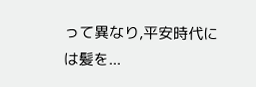って異なり,平安時代には髪を...